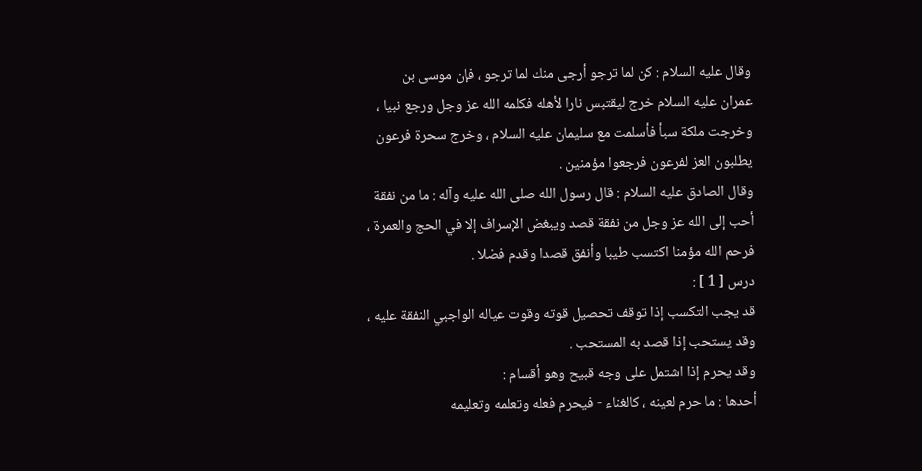وقال عليه السلام : كن لما ترجو أرجى منك لما ترجو ، فإن موسى بن
عمران عليه السلام خرج ليقتبس نارا لأهله فكلمه الله عز وجل ورجع نبيا ،
وخرجت ملكة سبأ فأسلمت مع سليمان عليه السلام ، وخرج سحرة فرعون
يطلبون العز لفرعون فرجعوا مؤمنين .
وقال الصادق عليه السلام : قال رسول الله صلى الله عليه وآله : ما من نفقة
أحب إلى الله عز وجل من نفقة قصد ويبغض الإسراف إلا في الحج والعمرة ،
فرحم الله مؤمنا اكتسب طيبا وأنفق قصدا وقدم فضلا .
درس [ 1 ] :
قد يجب التكسب إذا توقف تحصيل قوته وقوت عياله الواجبي النفقة عليه ،
وقد يستحب إذا قصد به المستحب .
وقد يحرم إذا اشتمل على وجه قبيح وهو أقسام :
أحدها : ما حرم لعينه ، كالغناء - فيحرم فعله وتعلمه وتعليمه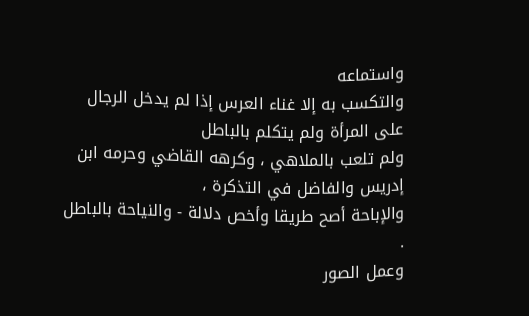واستماعه
والتكسب به إلا غناء العرس إذا لم يدخل الرجال على المرأة ولم يتكلم بالباطل
ولم تلعب بالملاهي ، وكرهه القاضي وحرمه ابن إدريس والفاضل في التذكرة ،
والإباحة أصح طريقا وأخص دلالة - والنياحة بالباطل .
وعمل الصور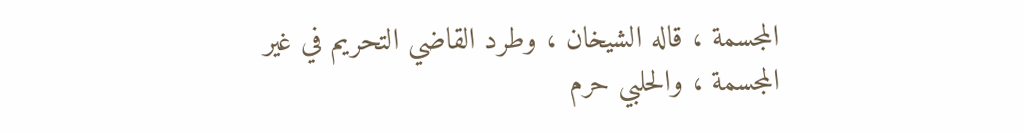المجسمة ، قاله الشيخان ، وطرد القاضي التحريم في غير
المجسمة ، والحلبي حرم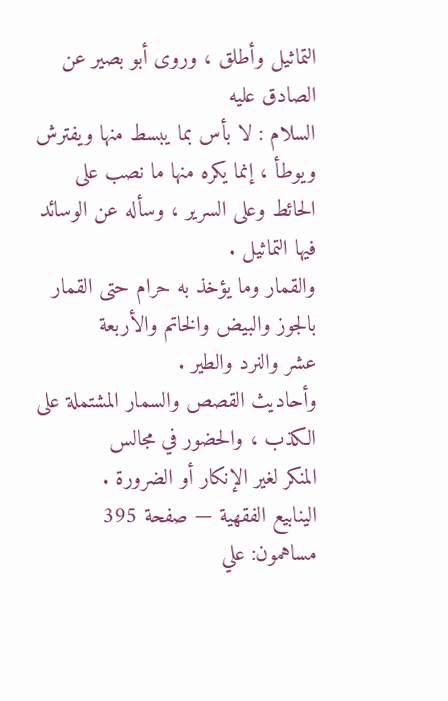التماثيل وأطلق ، وروى أبو بصير عن الصادق عليه
السلام : لا بأس بما يبسط منها ويفترش ويوطأ ، إنما يكره منها ما نصب على
الحائط وعلى السرير ، وسأله عن الوسائد فيها التماثيل .
والقمار وما يؤخذ به حرام حتى القمار بالجوز والبيض والخاتم والأربعة
عشر والنرد والطير .
وأحاديث القصص والسمار المشتملة على الكذب ، والحضور في مجالس
المنكر لغير الإنكار أو الضرورة .
الينابيع الفقهية — صفحة 395
مساهمون: علي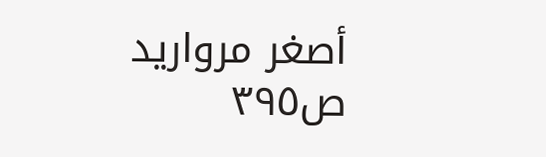أصغر مرواريد
ص٣٩٥